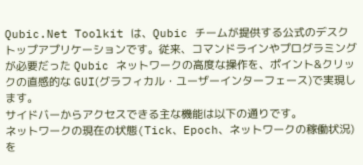Qubic.Net Toolkit は、Qubic チームが提供する公式のデスクトップアプリケーションです。従来、コマンドラインやプログラミングが必要だった Qubic ネットワークの高度な操作を、ポイント&クリックの直感的な GUI(グラフィカル・ユーザーインターフェース)で実現します。
サイドバーからアクセスできる主な機能は以下の通りです。
ネットワークの現在の状態(Tick、Epoch、ネットワークの稼働状況)を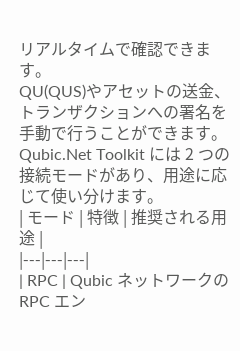リアルタイムで確認できます。
QU(QUS)やアセットの送金、トランザクションへの署名を手動で行うことができます。
Qubic.Net Toolkit には 2 つの接続モードがあり、用途に応じて使い分けます。
| モード | 特徴 | 推奨される用途 |
|---|---|---|
| RPC | Qubic ネットワークの RPC エン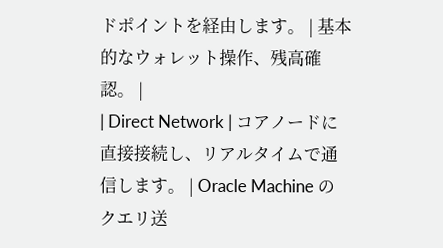ドポイントを経由します。 | 基本的なウォレット操作、残高確認。 |
| Direct Network | コアノードに直接接続し、リアルタイムで通信します。 | Oracle Machine のクエリ送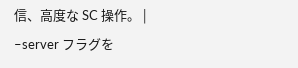信、高度な SC 操作。 |
–server フラグを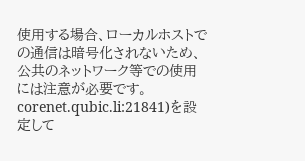使用する場合、ローカルホストでの通信は暗号化されないため、公共のネットワーク等での使用には注意が必要です。corenet.qubic.li:21841)を設定して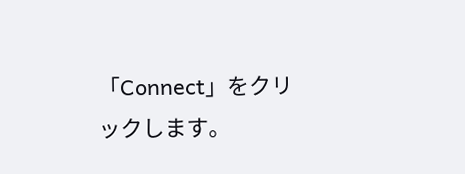「Connect」をクリックします。